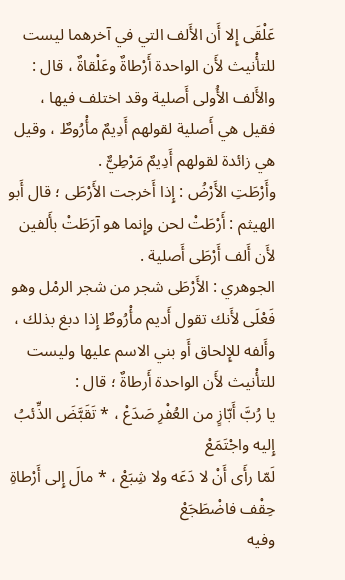عَلْقَى إِلا أَن الأَلف التي في آخرهما ليست للتأْنيث لأَن الواحدة أَرْطاةٌ وعَلْقاةٌ ، قال : والأَلف الأُولى أَصلية وقد اختلف فيها ، فقيل هي أَصلية لقولهم أَدِيمٌ مأْرُوطٌ ، وقيل هي زائدة لقولهم أَدِيمٌ مَرْطِيٌّ .
وأَرْطَتِ الأَرْضُ : إِذا أَخرجت الأَرْطَى ؛ قال أَبو الهيثم : أَرْطَتْ لحن وإِنما هو آرَطَتْ بأَلفين لأَن أَلف أَرْطَى أَصلية .
الجوهري : الأَرْطَى شجر من شجر الرمْل وهو فَعْلَى لأَنك تقول أَديم مأْرُوطٌ إِذا دبغ بذلك ، وأَلفه للإِلحاق أَو بني الاسم عليها وليست للتأْنيث لأَن الواحدة أَرطاةٌ ؛ قال :
يا رُبَّ أَبّازٍ من العُفْرِ صَدَعْ ، * تَقَبَّضَ الذِّئبُ إِليه واجْتَمَعْ
لَمّا رأَى أَنْ لا دَعَه ولا شِبَعْ ، * مالَ إِلى أَرْطاةِ حِقْف فاضْطَجَعْ
وفيه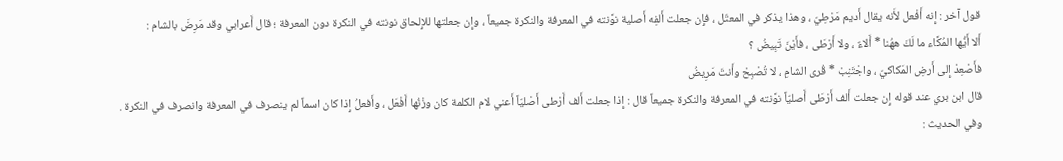قول آخر : إِنه أَفْعل لأَنه يقال أَديم مَرْطِيّ ، وهذا يذكر في المعتّل ، فإِن جعلت أَلفِه أَصلية نوَّنته في المعرفة والنكرة جميعاً ، وإِن جعلتها للإِلحاق نونته في النكرة دون المعرفة ؛ قال أَعرابي وقد مَرِضَ بالشام :
أَلا أَيُّها المُكَّاء ما لَكَ ههُنا * أَلاءٌ ، ولا أَرْطَى ، فأَيْنَ تَبِيضُ ؟
فأَصْعِدْ إِلى أَرضِ المَكاكيّ ، واجْتَنِبْ * قُرى الشامِ ، لا تُصْبِحْ وأَنتَ مَرِيضُ
قال ابن بري عند قوله إِن جعلت أَلف أَرْطَى أَصليّاً نوَّنته في المعرفة والنكرة جميعاً قال : إِذا جعلت أَلف أَرْطى أَصْليّاً أَعني لام الكلمة كان وزْنُها أَفْعَل ، وأَفعلُ إِذا كان اسماً لم ينصرف في المعرفة وانصرف في النكرة .
وفي الحديث :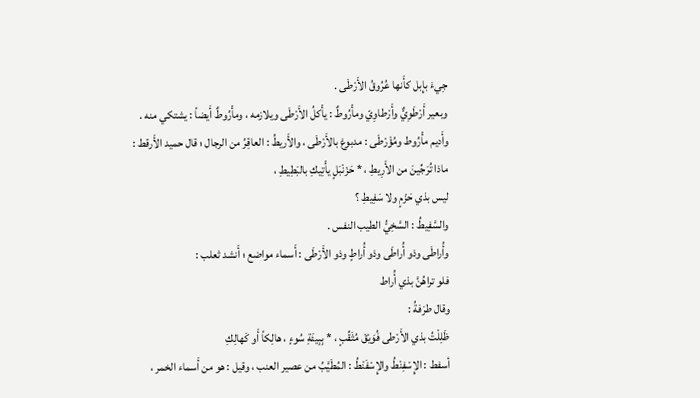جِيءَ بإِبل كأَنها عُرُوقُ الأَرْطَى .
وبعير أَرْطَوِيٌّ وأَرْطاوِيّ ومأْرُوطٌ : يأْكلُ الأَرْطَى ويلازمه ، ومأْرُوطٌ أَيضاً : يشتكي منه .
وأَديم مأْرُوط ومُؤَرْطَى : مدبوغ بالأَرْطَى ، والأَريطُ : العاقِرُ من الرجال ؛ قال حميد الأَرقط :
ماذا تُرَجِّينَ من الأَرِيطِ ، * حَزَنْبَلٍ يأْتِيكِ بالبَطِيطِ ،
ليس بذي حَزْمٍ ولا سَفِيطِ ؟
والسَّفِيطُ : السَّخِيُّ الطيب النفس .
وأُراطَى وذو أُراطَى وذو أُراطٍ وذو الأَرْطَى : أَسماء مواضع ؛ أَنشد ثعلب :
فلو تراهُنَّ بذي أُراط
وقال طرَفةُ :
ظَلِلْتُ بذي الأَرْطى فُوَيْقَ مُثَقِّبٍ ، * بِبِيئَةِ سُوءٍ ، هالِكاً أَو كَهالِكِ
أسفط : الإِسْفِنْطُ والإِسْفَنْطُ : المُطَيَّبُ من عصير العنب ، وقيل : هو من أَسماء الخمر ،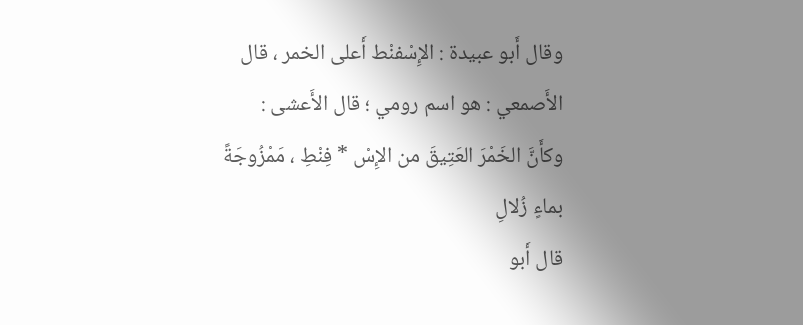وقال أَبو عبيدة : الإِسْفنْط أَعلى الخمر ، قال الأَصمعي : هو اسم رومي ؛ قال الأَعشى :
وكأَنَّ الخَمْرَ العَتِيقَ من الإِسْ * فِنْطِ ، مَمْزُوجَةً بماءٍ زُلالِ
قال أَبو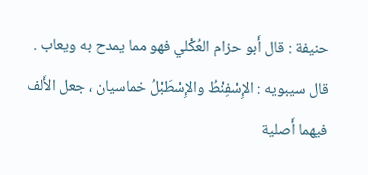حنيفة : قال أَبو حزام العُكْلي فهو مما يمدح به ويعاب .
قال سيبويه : الإِسْفِنْطُ والإِسْطَبْلُ خماسيان ، جعل الأَلف فيهما أَصلية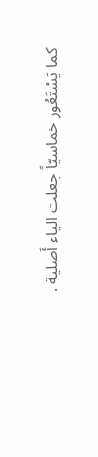كما يَسْتَعُور خماسيّاً جعلت الياء أَصلية .